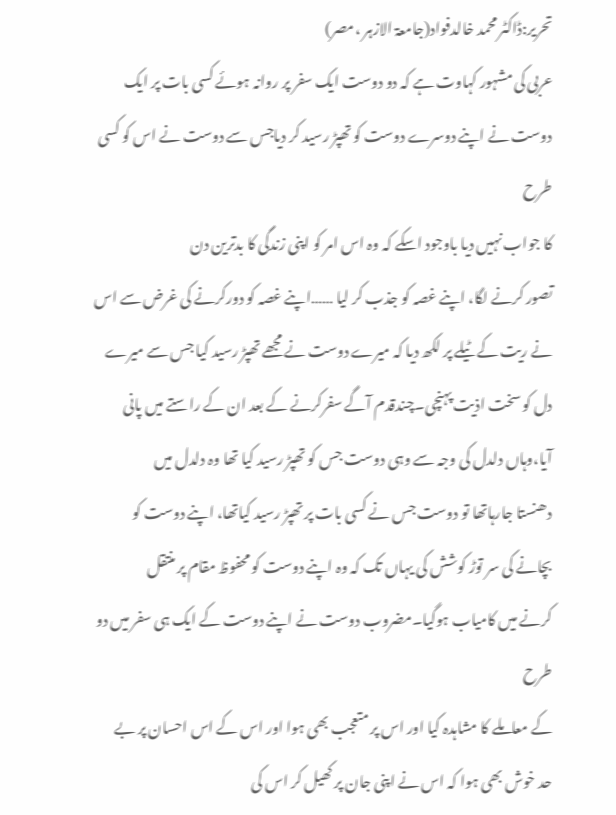تحریر:ڈاکٹر محمد خالدفواد(جامعۃ الازہر ،مصر)
عربی کی مشہور کہاوت ہے کہ دو دوست ایک سفر پر روانہ ہوئے کسی بات پر ایک
دوست نے اپنے دوسرے دوست کو تھپڑ رسید کر دیاجس سے دوست نے اس کو کسی طرح
کا جواب نہیں دیا باوجود اسکے کہ وہ اس امر کو اپنی زندگی کا بدترین دن
تصور کرنے لگا، اپنے غصہ کو جذب کر لیا ……اپنے غصہ کو دورکرنے کی غرض سے اس
نے ریت کے ٹیلے پر لکھ دیا کہ میرے دوست نے مجھے تھپڑ رسید کیا جس سے میرے
دل کو سخت اذیت پہنچی۔چندقدم آگے سفرکرنے کے بعد ان کے راستے میں پانی
آیا،وہاں دلدل کی وجہ سے وہی دوست جس کو تھپڑ رسید کیا تھا وہ دلدل میں
دھنستا جارہاتھا تو دوست جس نے کسی بات پر تھپڑ رسید کیاتھا، اپنے دوست کو
بچانے کی سر توڑ کوشش کی یہاں تک کہ وہ اپنے دوست کو محفوظ مقام پر منتقل
کرنے میں کامیاب ہوگیا۔مضروب دوست نے اپنے دوست کے ایک ہی سفر میں دو طرح
کے معاملے کا مشاہدہ کیا اور اس پر متعجب بھی ہوا اور اس کے اس احسان پر بے
حد خوش بھی ہوا کہ اس نے اپنی جان پر کھیل کر اس کی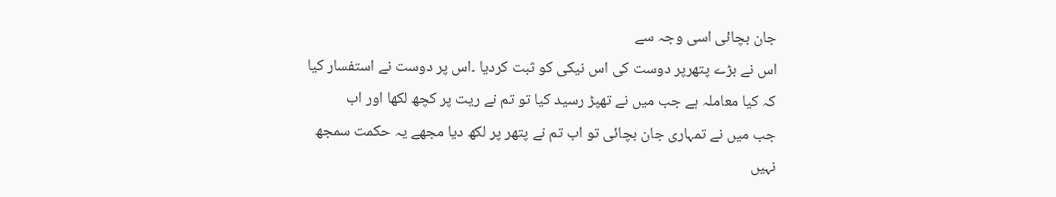جان بچائی اسی وجہ سے
اس نے بڑے پتھرپر دوست کی اس نیکی کو ثبت کردیا ۔اس پر دوست نے استفسار کیا
کہ کیا معاملہ ہے جب میں نے تھپڑ رسید کیا تو تم نے ریت پر کچھ لکھا اور اب
جب میں نے تمہاری جان بچائی تو اب تم نے پتھر پر لکھ دیا مجھے یہ حکمت سمجھ
نہیں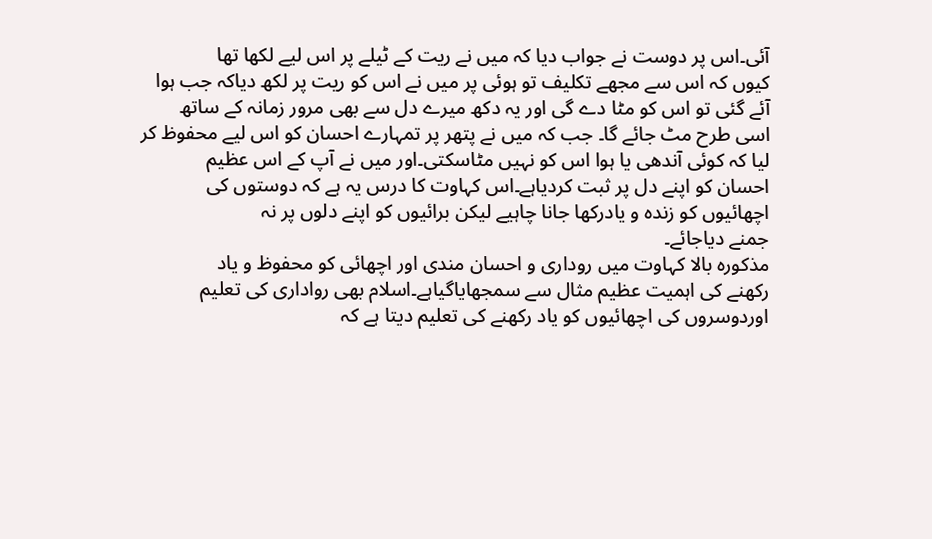آئی۔اس پر دوست نے جواب دیا کہ میں نے ریت کے ٹیلے پر اس لیے لکھا تھا
کیوں کہ اس سے مجھے تکلیف تو ہوئی پر میں نے اس کو ریت پر لکھ دیاکہ جب ہوا
آئے گئی تو اس کو مٹا دے گی اور یہ دکھ میرے دل سے بھی مرور زمانہ کے ساتھ
اسی طرح مٹ جائے گا۔ جب کہ میں نے پتھر پر تمہارے احسان کو اس لیے محفوظ کر
لیا کہ کوئی آندھی یا ہوا اس کو نہیں مٹاسکتی۔اور میں نے آپ کے اس عظیم
احسان کو اپنے دل پر ثبت کردیاہے۔اس کہاوت کا درس یہ ہے کہ دوستوں کی
اچھائیوں کو زندہ و یادرکھا جانا چاہیے لیکن برائیوں کو اپنے دلوں پر نہ
جمنے دیاجائے۔
مذکورہ بالا کہاوت میں روداری و احسان مندی اور اچھائی کو محفوظ و یاد
رکھنے کی اہمیت عظیم مثال سے سمجھایاگیاہے۔اسلام بھی رواداری کی تعلیم
اوردوسروں کی اچھائیوں کو یاد رکھنے کی تعلیم دیتا ہے کہ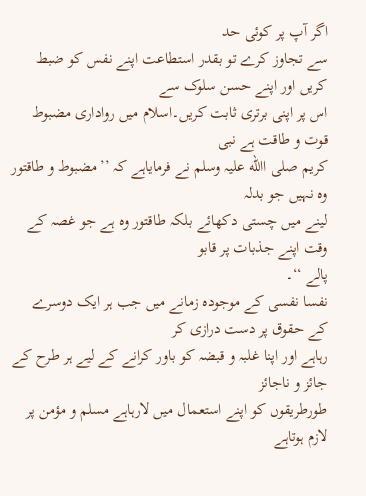اگر آپ پر کوئی حد
سے تجاوز کرے تو بقدر استطاعت اپنے نفس کو ضبط کریں اور اپنے حسن سلوک سے
اس پر اپنی برتری ثابت کریں۔اسلام میں رواداری مضبوط قوت و طاقت ہے نبی
کریم صلی االله علیہ وسلم نے فرمایاہے کہ ’’مضبوط و طاقتور وہ نہیں جو بدلہ
لینے میں چستی دکھائے بلکہ طاقتور وہ ہے جو غصہ کے وقت اپنے جذبات پر قابو
پالے ‘‘۔
نفسا نفسی کے موجودہ زمانے میں جب ہر ایک دوسرے کے حقوق پر دست درازی کر
رہاہے اور اپنا غلبہ و قبضہ کو باور کرانے کے لیے ہر طرح کے جائز و ناجائز
طورطریقوں کو اپنے استعمال میں لارہاہے مسلم و مؤمن پر لازم ہوتاہے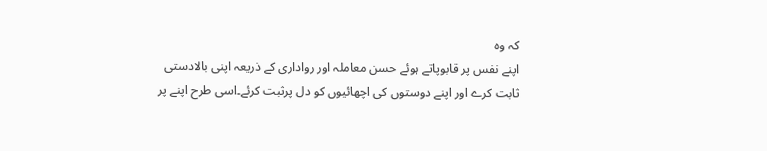کہ وہ
اپنے نفس پر قابوپاتے ہوئے حسن معاملہ اور رواداری کے ذریعہ اپنی بالادستی
ثابت کرے اور اپنے دوستوں کی اچھائیوں کو دل پرثبت کرئے۔اسی طرح اپنے پر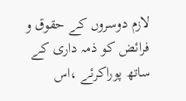لازم دوسروں کے حقوق و فرائض کو ذمہ داری کے ساتھ پوراکرئے ،اس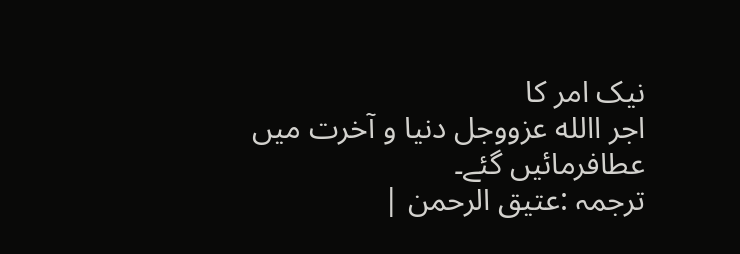نیک امر کا
اجر االله عزووجل دنیا و آخرت میں عطافرمائیں گئے۔
ترجمہ :عتیق الرحمن |